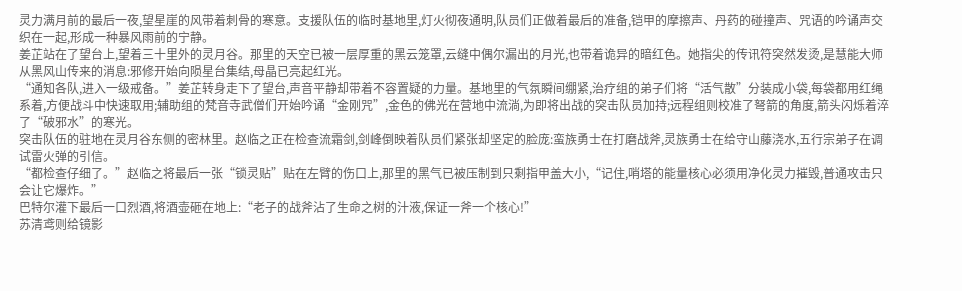灵力满月前的最后一夜,望星崖的风带着刺骨的寒意。支援队伍的临时基地里,灯火彻夜通明,队员们正做着最后的准备,铠甲的摩擦声、丹药的碰撞声、咒语的吟诵声交织在一起,形成一种暴风雨前的宁静。
姜芷站在了望台上,望着三十里外的灵月谷。那里的天空已被一层厚重的黑云笼罩,云缝中偶尔漏出的月光,也带着诡异的暗红色。她指尖的传讯符突然发烫,是慧能大师从黑风山传来的消息:邪修开始向陨星台集结,母晶已亮起红光。
“通知各队,进入一级戒备。”姜芷转身走下了望台,声音平静却带着不容置疑的力量。基地里的气氛瞬间绷紧,治疗组的弟子们将“活气散”分装成小袋,每袋都用红绳系着,方便战斗中快速取用;辅助组的梵音寺武僧们开始吟诵“金刚咒”,金色的佛光在营地中流淌,为即将出战的突击队员加持;远程组则校准了弩箭的角度,箭头闪烁着淬了“破邪水”的寒光。
突击队伍的驻地在灵月谷东侧的密林里。赵临之正在检查流霜剑,剑峰倒映着队员们紧张却坚定的脸庞:蛮族勇士在打磨战斧,灵族勇士在给守山藤浇水,五行宗弟子在调试雷火弹的引信。
“都检查仔细了。”赵临之将最后一张“锁灵贴”贴在左臂的伤口上,那里的黑气已被压制到只剩指甲盖大小,“记住,哨塔的能量核心必须用净化灵力摧毁,普通攻击只会让它爆炸。”
巴特尔灌下最后一口烈酒,将酒壶砸在地上:“老子的战斧沾了生命之树的汁液,保证一斧一个核心!”
苏清鸢则给镜影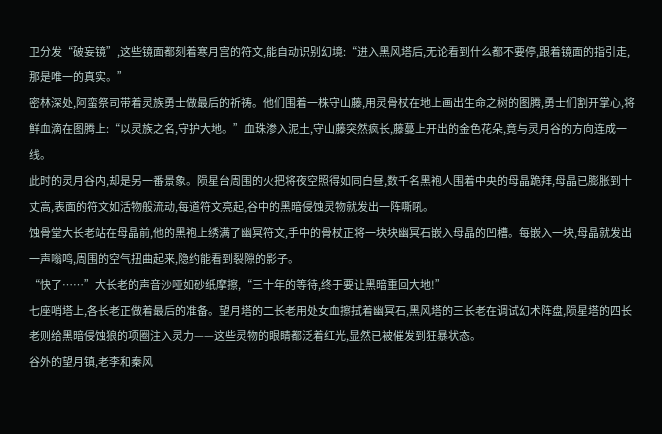卫分发“破妄镜”,这些镜面都刻着寒月宫的符文,能自动识别幻境:“进入黑风塔后,无论看到什么都不要停,跟着镜面的指引走,那是唯一的真实。”
密林深处,阿蛮祭司带着灵族勇士做最后的祈祷。他们围着一株守山藤,用灵骨杖在地上画出生命之树的图腾,勇士们割开掌心,将鲜血滴在图腾上:“以灵族之名,守护大地。”血珠渗入泥土,守山藤突然疯长,藤蔓上开出的金色花朵,竟与灵月谷的方向连成一线。
此时的灵月谷内,却是另一番景象。陨星台周围的火把将夜空照得如同白昼,数千名黑袍人围着中央的母晶跪拜,母晶已膨胀到十丈高,表面的符文如活物般流动,每道符文亮起,谷中的黑暗侵蚀灵物就发出一阵嘶吼。
蚀骨堂大长老站在母晶前,他的黑袍上绣满了幽冥符文,手中的骨杖正将一块块幽冥石嵌入母晶的凹槽。每嵌入一块,母晶就发出一声嗡鸣,周围的空气扭曲起来,隐约能看到裂隙的影子。
“快了……”大长老的声音沙哑如砂纸摩擦,“三十年的等待,终于要让黑暗重回大地!”
七座哨塔上,各长老正做着最后的准备。望月塔的二长老用处女血擦拭着幽冥石,黑风塔的三长老在调试幻术阵盘,陨星塔的四长老则给黑暗侵蚀狼的项圈注入灵力——这些灵物的眼睛都泛着红光,显然已被催发到狂暴状态。
谷外的望月镇,老李和秦风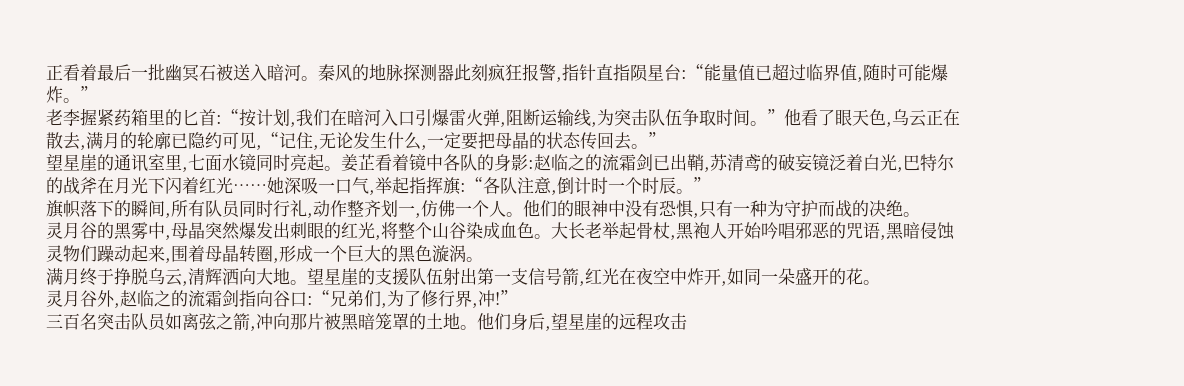正看着最后一批幽冥石被送入暗河。秦风的地脉探测器此刻疯狂报警,指针直指陨星台:“能量值已超过临界值,随时可能爆炸。”
老李握紧药箱里的匕首:“按计划,我们在暗河入口引爆雷火弹,阻断运输线,为突击队伍争取时间。”他看了眼天色,乌云正在散去,满月的轮廓已隐约可见,“记住,无论发生什么,一定要把母晶的状态传回去。”
望星崖的通讯室里,七面水镜同时亮起。姜芷看着镜中各队的身影:赵临之的流霜剑已出鞘,苏清鸢的破妄镜泛着白光,巴特尔的战斧在月光下闪着红光……她深吸一口气,举起指挥旗:“各队注意,倒计时一个时辰。”
旗帜落下的瞬间,所有队员同时行礼,动作整齐划一,仿佛一个人。他们的眼神中没有恐惧,只有一种为守护而战的决绝。
灵月谷的黑雾中,母晶突然爆发出刺眼的红光,将整个山谷染成血色。大长老举起骨杖,黑袍人开始吟唱邪恶的咒语,黑暗侵蚀灵物们躁动起来,围着母晶转圈,形成一个巨大的黑色漩涡。
满月终于挣脱乌云,清辉洒向大地。望星崖的支援队伍射出第一支信号箭,红光在夜空中炸开,如同一朵盛开的花。
灵月谷外,赵临之的流霜剑指向谷口:“兄弟们,为了修行界,冲!”
三百名突击队员如离弦之箭,冲向那片被黑暗笼罩的土地。他们身后,望星崖的远程攻击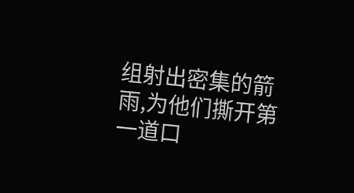组射出密集的箭雨,为他们撕开第一道口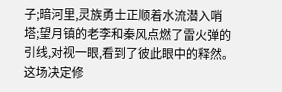子;暗河里,灵族勇士正顺着水流潜入哨塔;望月镇的老李和秦风点燃了雷火弹的引线,对视一眼,看到了彼此眼中的释然。
这场决定修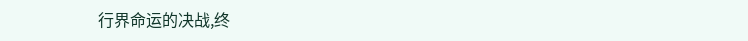行界命运的决战,终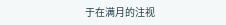于在满月的注视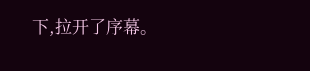下,拉开了序幕。